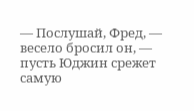— Послушай, Фред, — весело бросил он, — пусть Юджин срежет самую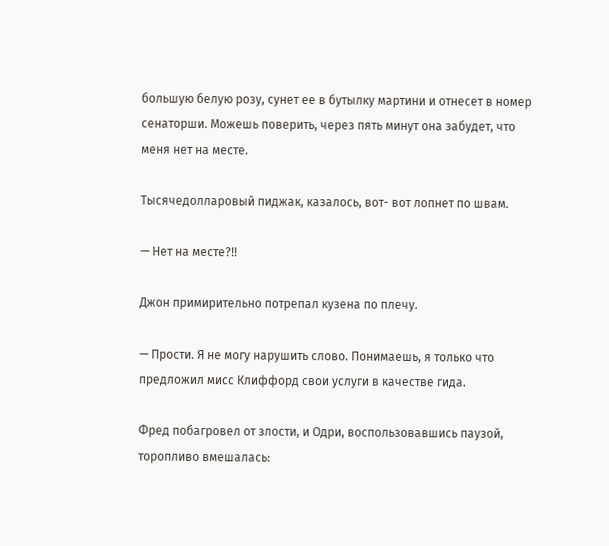большую белую розу, сунет ее в бутылку мартини и отнесет в номер сенаторши. Можешь поверить, через пять минут она забудет, что меня нет на месте.

Тысячедолларовый пиджак, казалось, вот- вот лопнет по швам.

— Нет на месте?!!

Джон примирительно потрепал кузена по плечу.

— Прости. Я не могу нарушить слово. Понимаешь, я только что предложил мисс Клиффорд свои услуги в качестве гида.

Фред побагровел от злости, и Одри, воспользовавшись паузой, торопливо вмешалась: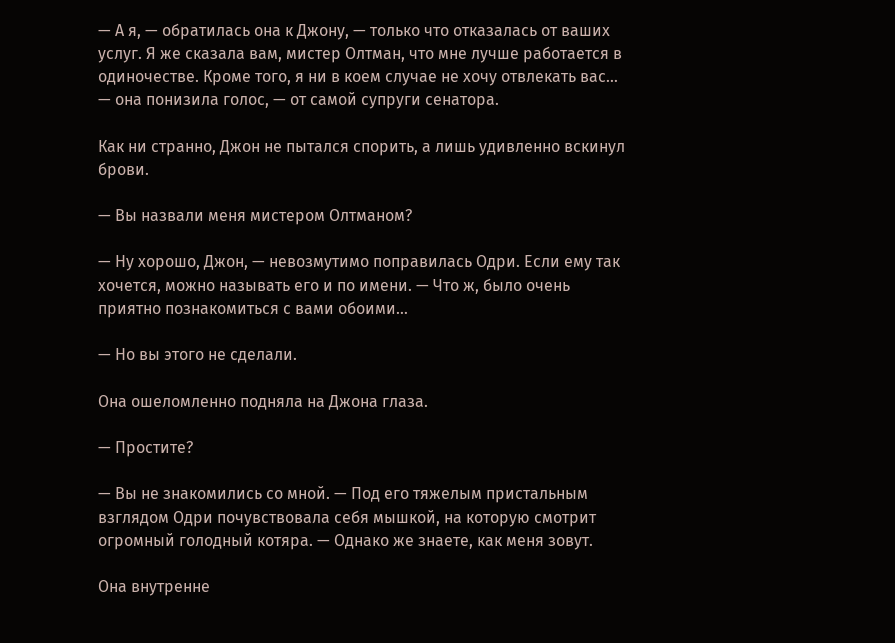— А я, — обратилась она к Джону, — только что отказалась от ваших услуг. Я же сказала вам, мистер Олтман, что мне лучше работается в одиночестве. Кроме того, я ни в коем случае не хочу отвлекать вас… — она понизила голос, — от самой супруги сенатора.

Как ни странно, Джон не пытался спорить, а лишь удивленно вскинул брови.

— Вы назвали меня мистером Олтманом?

— Ну хорошо, Джон, — невозмутимо поправилась Одри. Если ему так хочется, можно называть его и по имени. — Что ж, было очень приятно познакомиться с вами обоими…

— Но вы этого не сделали.

Она ошеломленно подняла на Джона глаза.

— Простите?

— Вы не знакомились со мной. — Под его тяжелым пристальным взглядом Одри почувствовала себя мышкой, на которую смотрит огромный голодный котяра. — Однако же знаете, как меня зовут.

Она внутренне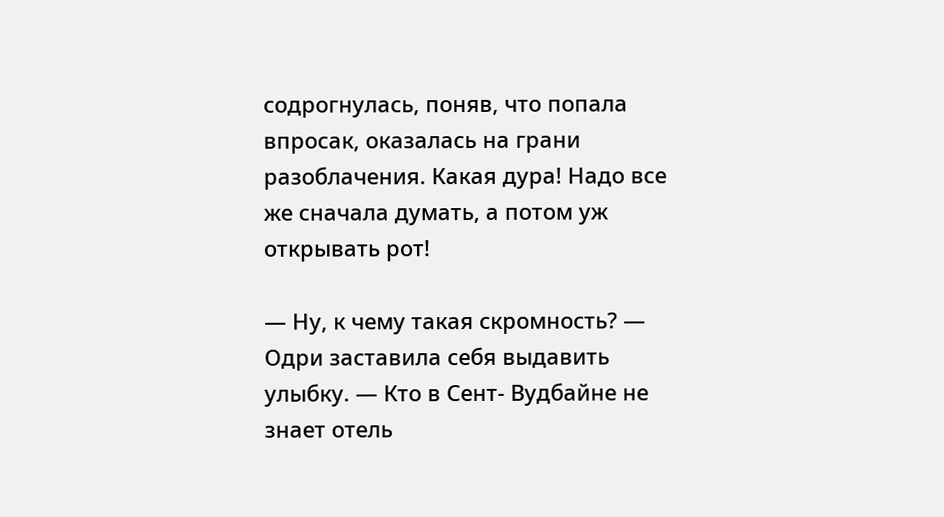содрогнулась, поняв, что попала впросак, оказалась на грани разоблачения. Какая дура! Надо все же сначала думать, а потом уж открывать рот!

— Ну, к чему такая скромность? — Одри заставила себя выдавить улыбку. — Кто в Сент- Вудбайне не знает отель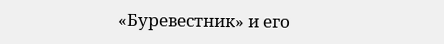«Буревестник» и его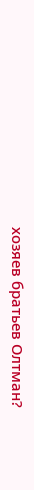хозяев братьев Олтман?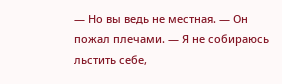— Но вы ведь не местная. — Он пожал плечами. — Я не собираюсь льстить себе,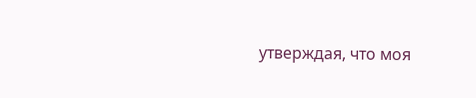утверждая, что моя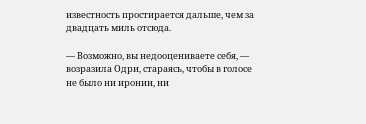известность простирается дальше, чем за двадцать миль отсюда.

— Возможно, вы недооцениваете себя, — возразила Одри, стараясь, чтобы в голосе не было ни иронии, ни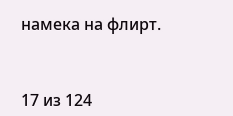намека на флирт.



17 из 124